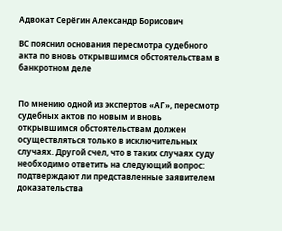Адвокат Серёгин Александр Борисович

ВС пояснил основания пересмотра судебного акта по вновь открывшимся обстоятельствам в банкротном деле


По мнению одной из экспертов «АГ», пересмотр судебных актов по новым и вновь открывшимся обстоятельствам должен осуществляться только в исключительных случаях. Другой счел, что в таких случаях суду необходимо ответить на следующий вопрос: подтверждают ли представленные заявителем доказательства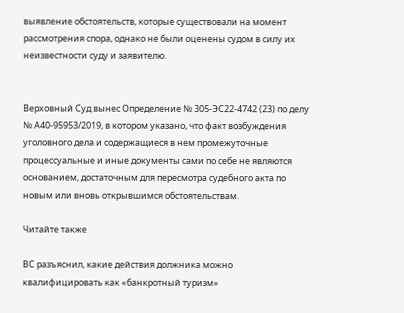выявление обстоятельств, которые существовали на момент рассмотрения спора, однако не были оценены судом в силу их неизвестности суду и заявителю.


Верховный Суд вынес Определение № 305-ЭС22-4742 (23) по делу № А40-95953/2019, в котором указано, что факт возбуждения уголовного дела и содержащиеся в нем промежуточные процессуальные и иные документы сами по себе не являются основанием, достаточным для пересмотра судебного акта по новым или вновь открывшимся обстоятельствам.

Читайте также

ВС разъяснил, какие действия должника можно квалифицировать как «банкротный туризм»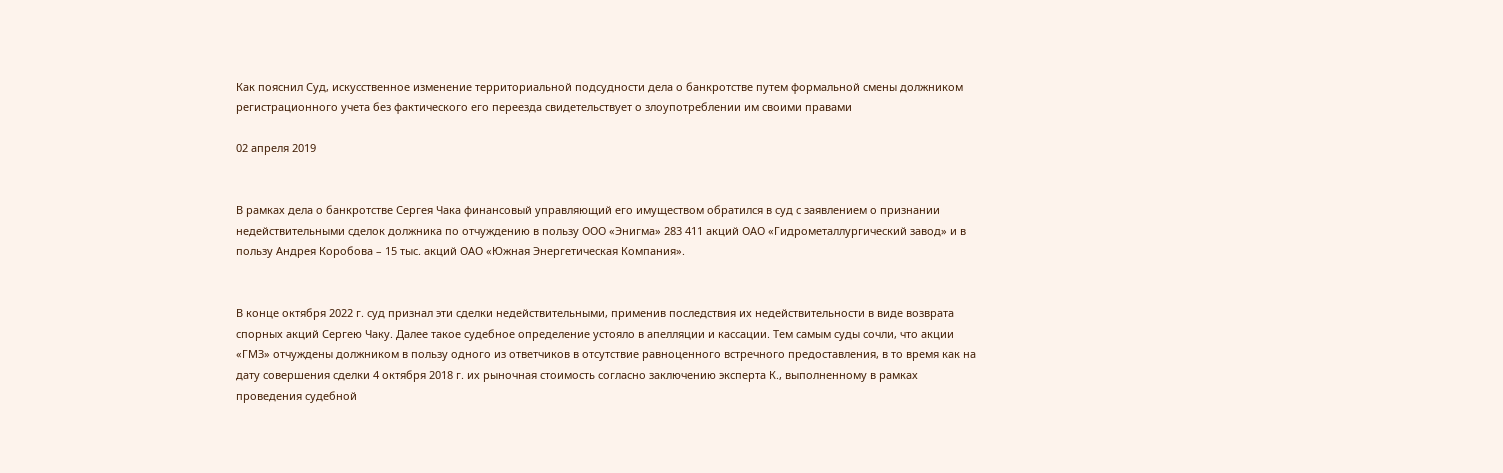Как пояснил Суд, искусственное изменение территориальной подсудности дела о банкротстве путем формальной смены должником регистрационного учета без фактического его переезда свидетельствует о злоупотреблении им своими правами

02 апреля 2019


В рамках дела о банкротстве Сергея Чака финансовый управляющий его имуществом обратился в суд с заявлением о признании недействительными сделок должника по отчуждению в пользу ООО «Энигма» 283 411 акций ОАО «Гидрометаллургический завод» и в пользу Андрея Коробова – 15 тыс. акций ОАО «Южная Энергетическая Компания».


В конце октября 2022 г. суд признал эти сделки недействительными, применив последствия их недействительности в виде возврата спорных акций Сергею Чаку. Далее такое судебное определение устояло в апелляции и кассации. Тем самым суды сочли, что акции «ГМЗ» отчуждены должником в пользу одного из ответчиков в отсутствие равноценного встречного предоставления, в то время как на дату совершения сделки 4 октября 2018 г. их рыночная стоимость согласно заключению эксперта К., выполненному в рамках проведения судебной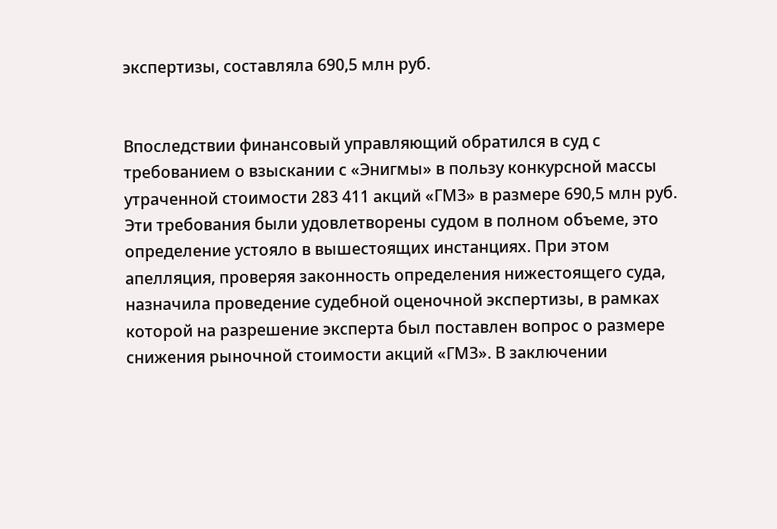экспертизы, составляла 690,5 млн руб.


Впоследствии финансовый управляющий обратился в суд с требованием о взыскании с «Энигмы» в пользу конкурсной массы утраченной стоимости 283 411 акций «ГМЗ» в размере 690,5 млн руб. Эти требования были удовлетворены судом в полном объеме, это определение устояло в вышестоящих инстанциях. При этом апелляция, проверяя законность определения нижестоящего суда, назначила проведение судебной оценочной экспертизы, в рамках которой на разрешение эксперта был поставлен вопрос о размере снижения рыночной стоимости акций «ГМЗ». В заключении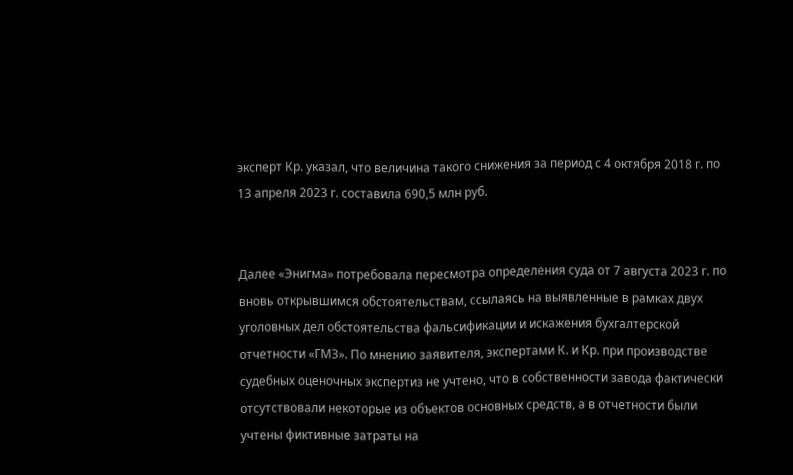эксперт Кр. указал, что величина такого снижения за период с 4 октября 2018 г. по 13 апреля 2023 г. составила 690,5 млн руб.


Далее «Энигма» потребовала пересмотра определения суда от 7 августа 2023 г. по вновь открывшимся обстоятельствам, ссылаясь на выявленные в рамках двух уголовных дел обстоятельства фальсификации и искажения бухгалтерской отчетности «ГМЗ». По мнению заявителя, экспертами К. и Кр. при производстве судебных оценочных экспертиз не учтено, что в собственности завода фактически отсутствовали некоторые из объектов основных средств, а в отчетности были учтены фиктивные затраты на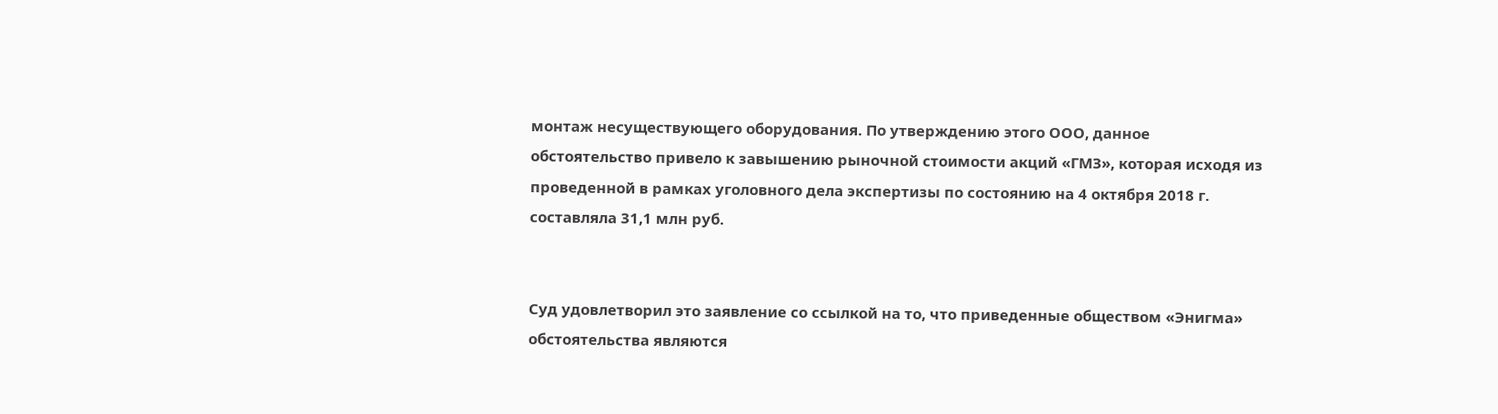монтаж несуществующего оборудования. По утверждению этого ООО, данное обстоятельство привело к завышению рыночной стоимости акций «ГМЗ», которая исходя из проведенной в рамках уголовного дела экспертизы по состоянию на 4 октября 2018 г. составляла 31,1 млн руб.


Суд удовлетворил это заявление со ссылкой на то, что приведенные обществом «Энигма» обстоятельства являются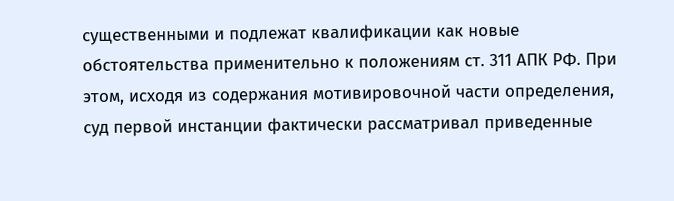существенными и подлежат квалификации как новые обстоятельства применительно к положениям ст. 311 АПК РФ. При этом, исходя из содержания мотивировочной части определения, суд первой инстанции фактически рассматривал приведенные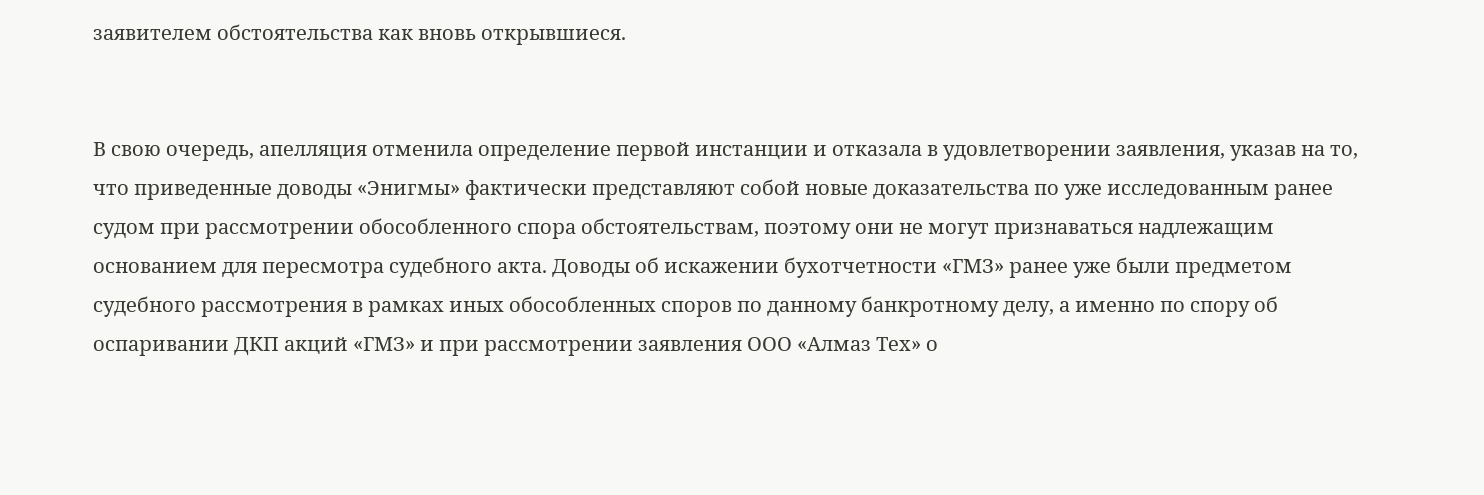заявителем обстоятельства как вновь открывшиеся.


В свою очередь, апелляция отменила определение первой инстанции и отказала в удовлетворении заявления, указав на то, что приведенные доводы «Энигмы» фактически представляют собой новые доказательства по уже исследованным ранее судом при рассмотрении обособленного спора обстоятельствам, поэтому они не могут признаваться надлежащим основанием для пересмотра судебного акта. Доводы об искажении бухотчетности «ГМЗ» ранее уже были предметом судебного рассмотрения в рамках иных обособленных споров по данному банкротному делу, а именно по спору об оспаривании ДКП акций «ГМЗ» и при рассмотрении заявления ООО «Алмаз Тех» о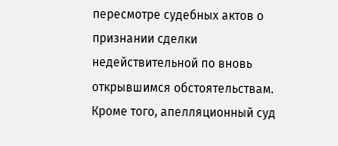пересмотре судебных актов о признании сделки недействительной по вновь открывшимся обстоятельствам. Кроме того, апелляционный суд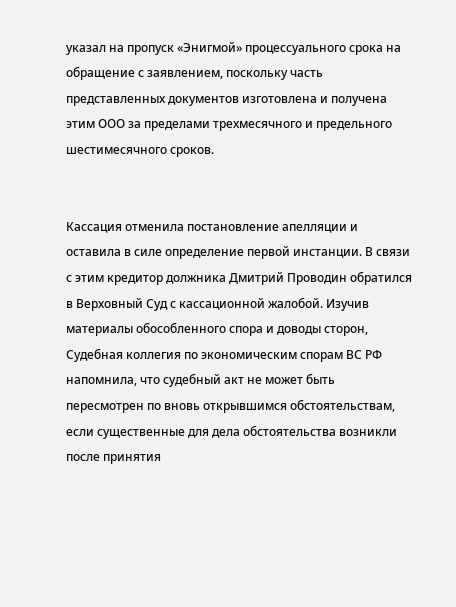указал на пропуск «Энигмой» процессуального срока на обращение с заявлением, поскольку часть представленных документов изготовлена и получена этим ООО за пределами трехмесячного и предельного шестимесячного сроков.


Кассация отменила постановление апелляции и оставила в силе определение первой инстанции. В связи с этим кредитор должника Дмитрий Проводин обратился в Верховный Суд с кассационной жалобой. Изучив материалы обособленного спора и доводы сторон, Судебная коллегия по экономическим спорам ВС РФ напомнила, что судебный акт не может быть пересмотрен по вновь открывшимся обстоятельствам, если существенные для дела обстоятельства возникли после принятия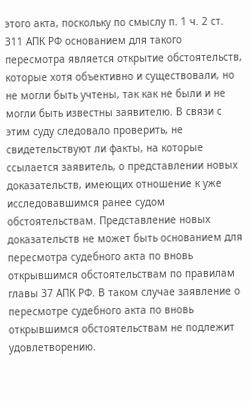этого акта, поскольку по смыслу п. 1 ч. 2 ст. 311 АПК РФ основанием для такого пересмотра является открытие обстоятельств, которые хотя объективно и существовали, но не могли быть учтены, так как не были и не могли быть известны заявителю. В связи с этим суду следовало проверить, не свидетельствуют ли факты, на которые ссылается заявитель, о представлении новых доказательств, имеющих отношение к уже исследовавшимся ранее судом обстоятельствам. Представление новых доказательств не может быть основанием для пересмотра судебного акта по вновь открывшимся обстоятельствам по правилам главы 37 АПК РФ. В таком случае заявление о пересмотре судебного акта по вновь открывшимся обстоятельствам не подлежит удовлетворению.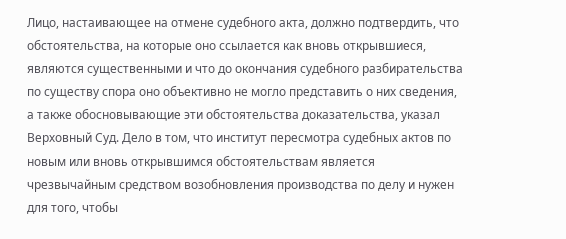Лицо, настаивающее на отмене судебного акта, должно подтвердить, что обстоятельства, на которые оно ссылается как вновь открывшиеся, являются существенными и что до окончания судебного разбирательства по существу спора оно объективно не могло представить о них сведения, а также обосновывающие эти обстоятельства доказательства, указал Верховный Суд. Дело в том, что институт пересмотра судебных актов по новым или вновь открывшимся обстоятельствам является чрезвычайным средством возобновления производства по делу и нужен для того, чтобы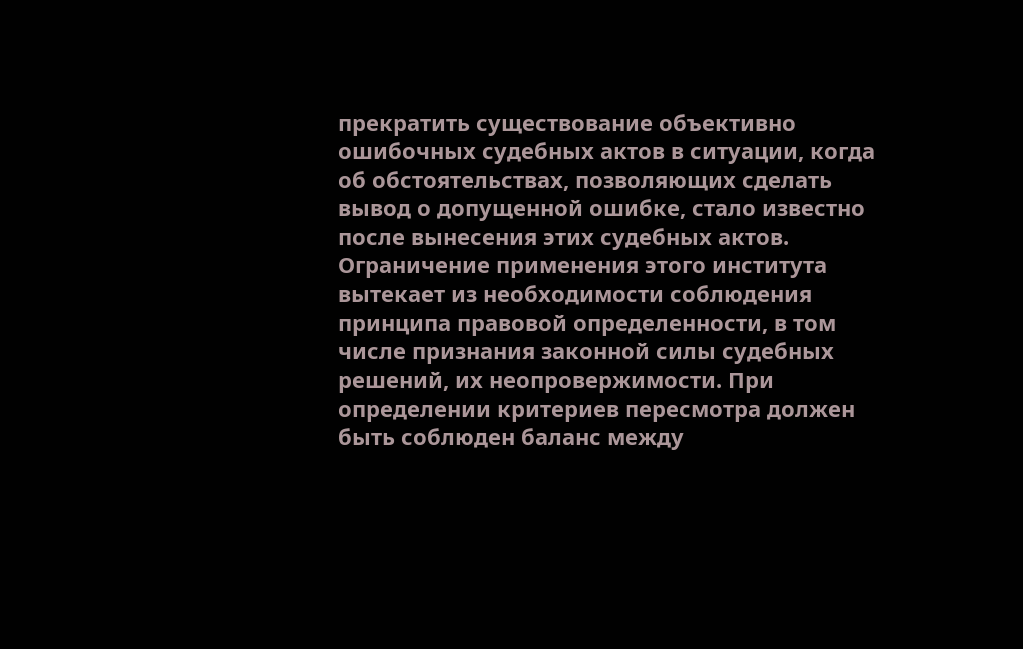прекратить существование объективно ошибочных судебных актов в ситуации, когда об обстоятельствах, позволяющих сделать вывод о допущенной ошибке, стало известно после вынесения этих судебных актов. Ограничение применения этого института вытекает из необходимости соблюдения принципа правовой определенности, в том числе признания законной силы судебных решений, их неопровержимости. При определении критериев пересмотра должен быть соблюден баланс между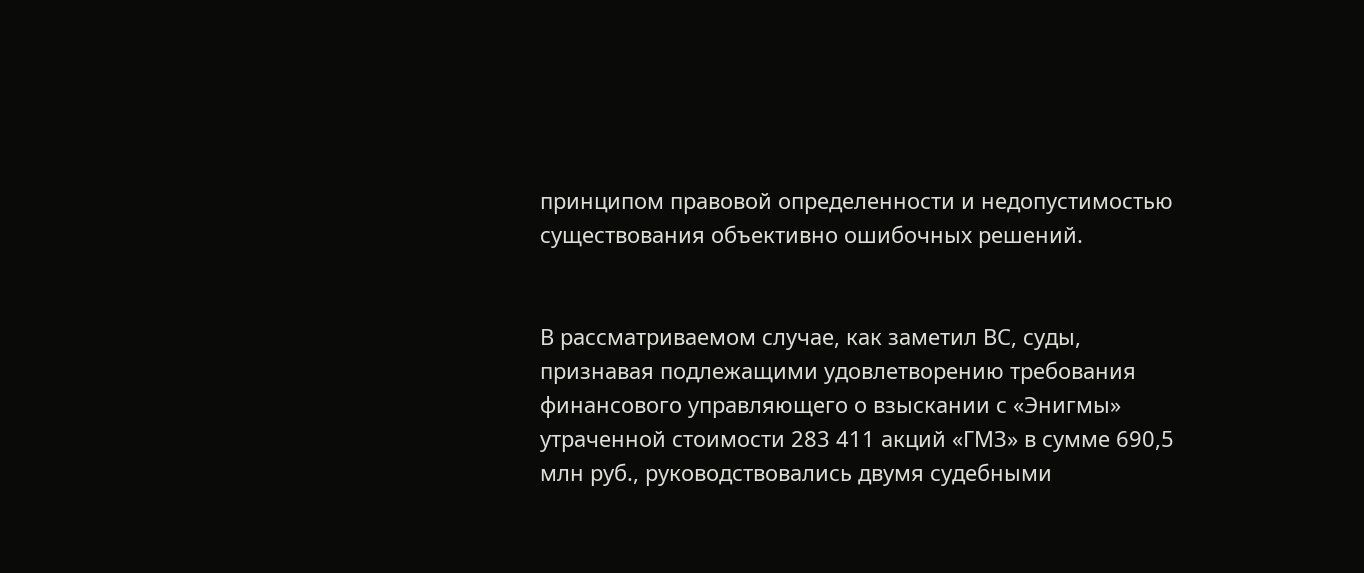принципом правовой определенности и недопустимостью существования объективно ошибочных решений.


В рассматриваемом случае, как заметил ВС, суды, признавая подлежащими удовлетворению требования финансового управляющего о взыскании с «Энигмы» утраченной стоимости 283 411 акций «ГМЗ» в сумме 690,5 млн руб., руководствовались двумя судебными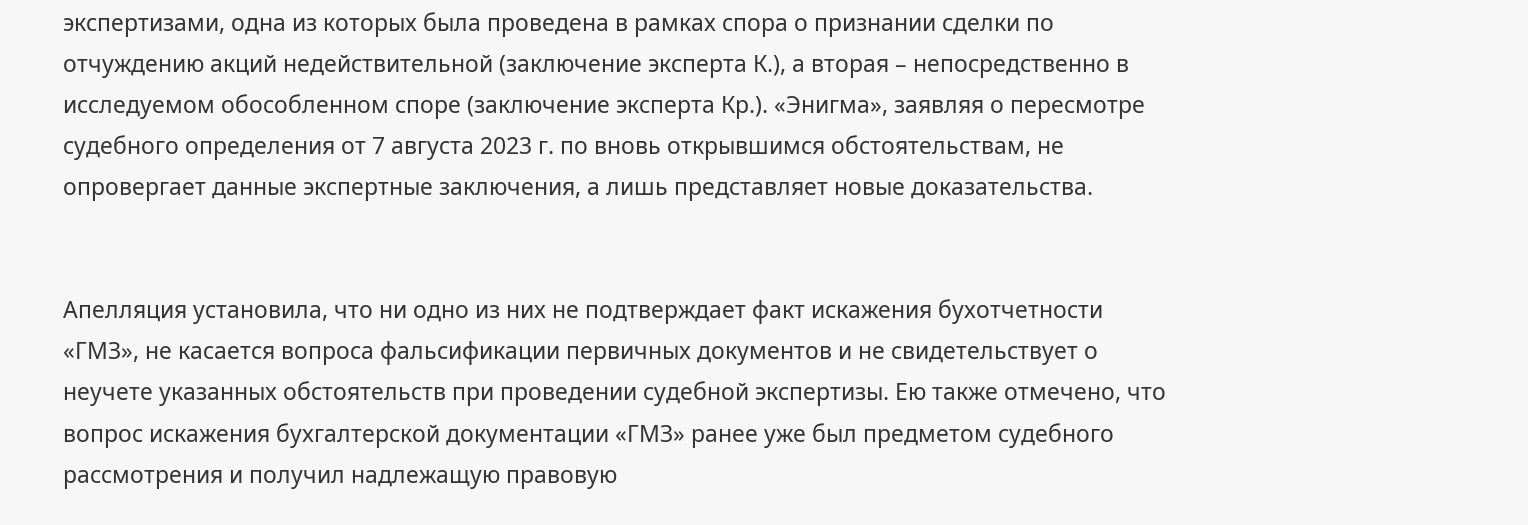экспертизами, одна из которых была проведена в рамках спора о признании сделки по отчуждению акций недействительной (заключение эксперта К.), а вторая – непосредственно в исследуемом обособленном споре (заключение эксперта Кр.). «Энигма», заявляя о пересмотре судебного определения от 7 августа 2023 г. по вновь открывшимся обстоятельствам, не опровергает данные экспертные заключения, а лишь представляет новые доказательства.


Апелляция установила, что ни одно из них не подтверждает факт искажения бухотчетности «ГМЗ», не касается вопроса фальсификации первичных документов и не свидетельствует о неучете указанных обстоятельств при проведении судебной экспертизы. Ею также отмечено, что вопрос искажения бухгалтерской документации «ГМЗ» ранее уже был предметом судебного рассмотрения и получил надлежащую правовую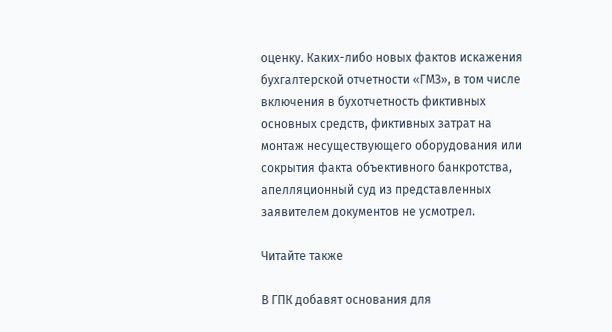оценку. Каких-либо новых фактов искажения бухгалтерской отчетности «ГМЗ», в том числе включения в бухотчетность фиктивных основных средств, фиктивных затрат на монтаж несуществующего оборудования или сокрытия факта объективного банкротства, апелляционный суд из представленных заявителем документов не усмотрел.

Читайте также

В ГПК добавят основания для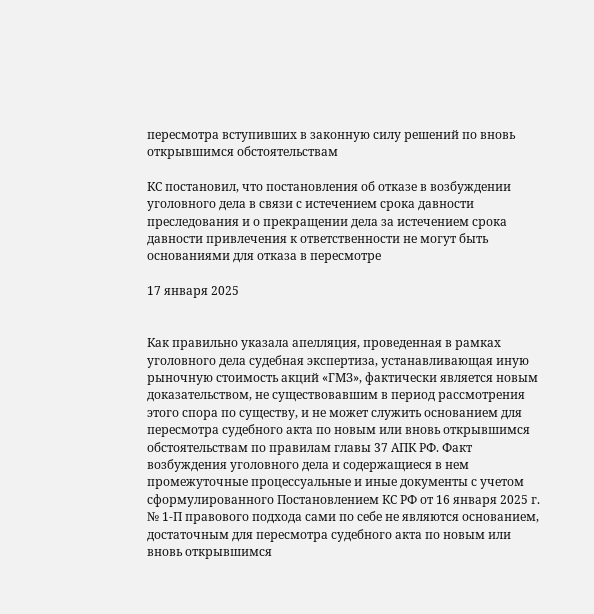пересмотра вступивших в законную силу решений по вновь открывшимся обстоятельствам

КС постановил, что постановления об отказе в возбуждении уголовного дела в связи с истечением срока давности преследования и о прекращении дела за истечением срока давности привлечения к ответственности не могут быть основаниями для отказа в пересмотре

17 января 2025


Как правильно указала апелляция, проведенная в рамках уголовного дела судебная экспертиза, устанавливающая иную рыночную стоимость акций «ГМЗ», фактически является новым доказательством, не существовавшим в период рассмотрения этого спора по существу, и не может служить основанием для пересмотра судебного акта по новым или вновь открывшимся обстоятельствам по правилам главы 37 АПК РФ. Факт возбуждения уголовного дела и содержащиеся в нем промежуточные процессуальные и иные документы с учетом сформулированного Постановлением КС РФ от 16 января 2025 г. № 1-П правового подхода сами по себе не являются основанием, достаточным для пересмотра судебного акта по новым или вновь открывшимся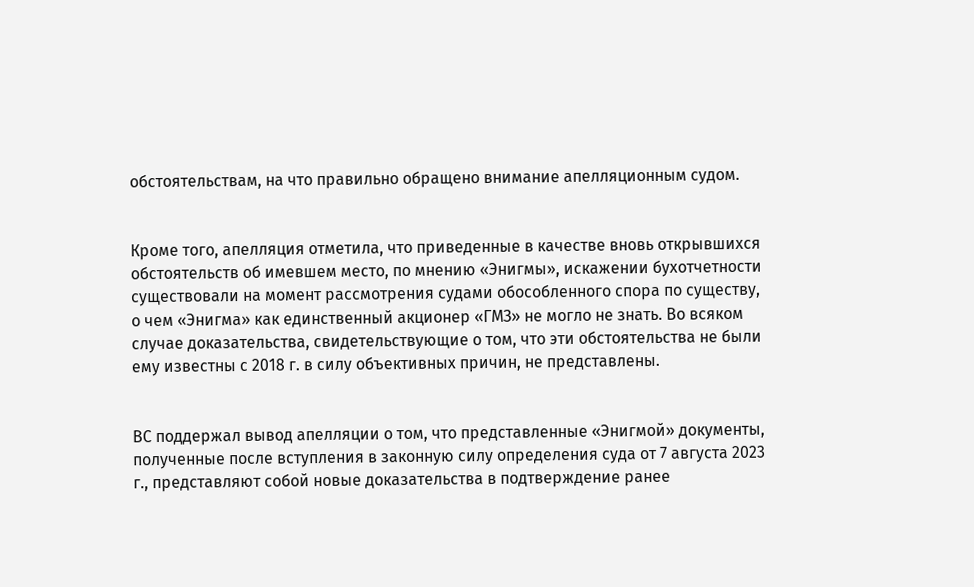обстоятельствам, на что правильно обращено внимание апелляционным судом.


Кроме того, апелляция отметила, что приведенные в качестве вновь открывшихся обстоятельств об имевшем место, по мнению «Энигмы», искажении бухотчетности существовали на момент рассмотрения судами обособленного спора по существу, о чем «Энигма» как единственный акционер «ГМЗ» не могло не знать. Во всяком случае доказательства, свидетельствующие о том, что эти обстоятельства не были ему известны с 2018 г. в силу объективных причин, не представлены.


ВС поддержал вывод апелляции о том, что представленные «Энигмой» документы, полученные после вступления в законную силу определения суда от 7 августа 2023 г., представляют собой новые доказательства в подтверждение ранее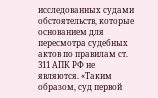исследованных судами обстоятельств, которые основанием для пересмотра судебных актов по правилам ст. 311 АПК РФ не являются. «Таким образом, суд первой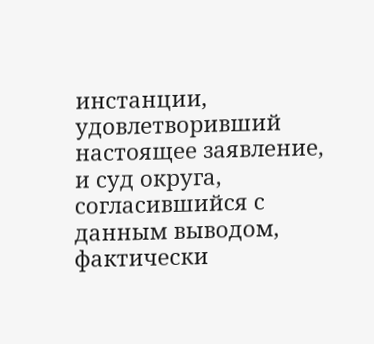инстанции, удовлетворивший настоящее заявление, и суд округа, согласившийся с данным выводом, фактически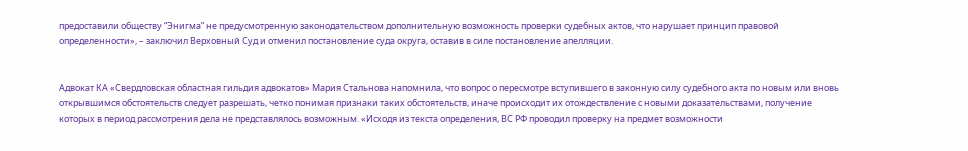предоставили обществу “Энигма” не предусмотренную законодательством дополнительную возможность проверки судебных актов, что нарушает принцип правовой определенности», – заключил Верховный Суд и отменил постановление суда округа, оставив в силе постановление апелляции.


Адвокат КА «Свердловская областная гильдия адвокатов» Мария Стальнова напомнила, что вопрос о пересмотре вступившего в законную силу судебного акта по новым или вновь открывшимся обстоятельств следует разрешать, четко понимая признаки таких обстоятельств, иначе происходит их отождествление с новыми доказательствами, получение которых в период рассмотрения дела не представлялось возможным. «Исходя из текста определения, ВС РФ проводил проверку на предмет возможности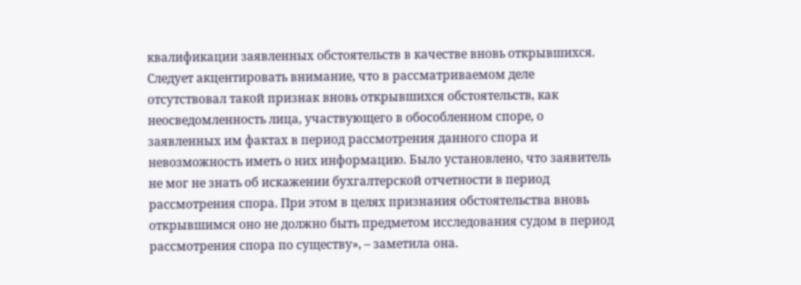квалификации заявленных обстоятельств в качестве вновь открывшихся. Следует акцентировать внимание, что в рассматриваемом деле отсутствовал такой признак вновь открывшихся обстоятельств, как неосведомленность лица, участвующего в обособленном споре, о заявленных им фактах в период рассмотрения данного спора и невозможность иметь о них информацию. Было установлено, что заявитель не мог не знать об искажении бухгалтерской отчетности в период рассмотрения спора. При этом в целях признания обстоятельства вновь открывшимся оно не должно быть предметом исследования судом в период рассмотрения спора по существу», – заметила она.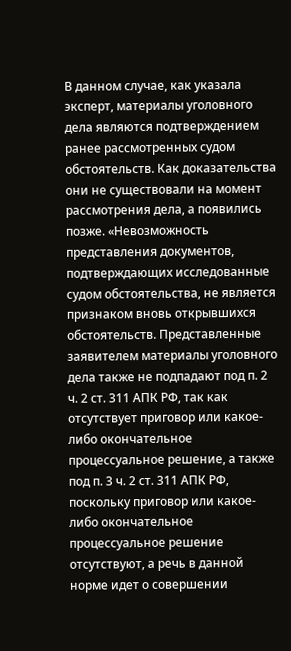В данном случае, как указала эксперт, материалы уголовного дела являются подтверждением ранее рассмотренных судом обстоятельств. Как доказательства они не существовали на момент рассмотрения дела, а появились позже. «Невозможность представления документов, подтверждающих исследованные судом обстоятельства, не является признаком вновь открывшихся обстоятельств. Представленные заявителем материалы уголовного дела также не подпадают под п. 2 ч. 2 ст. 311 АПК РФ, так как отсутствует приговор или какое-либо окончательное процессуальное решение, а также под п. 3 ч. 2 ст. 311 АПК РФ, поскольку приговор или какое-либо окончательное процессуальное решение отсутствуют, а речь в данной норме идет о совершении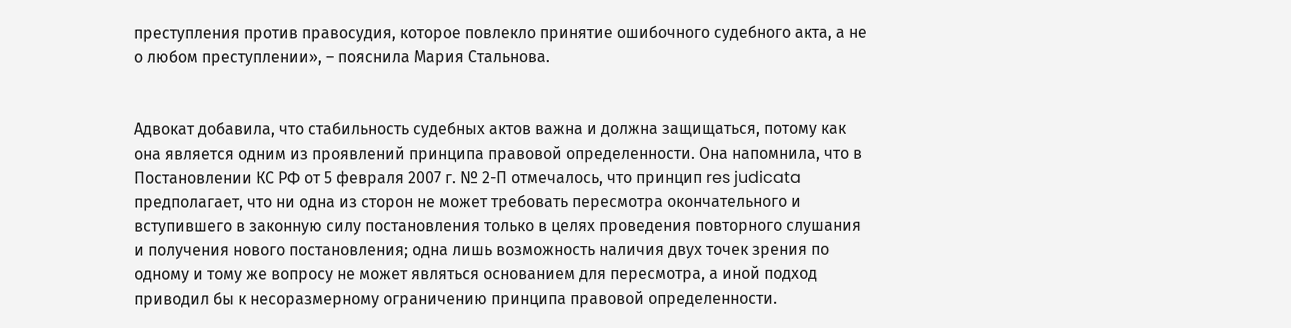преступления против правосудия, которое повлекло принятие ошибочного судебного акта, а не о любом преступлении», – пояснила Мария Стальнова.


Адвокат добавила, что стабильность судебных актов важна и должна защищаться, потому как она является одним из проявлений принципа правовой определенности. Она напомнила, что в Постановлении КС РФ от 5 февраля 2007 г. № 2-П отмечалось, что принцип res judicata предполагает, что ни одна из сторон не может требовать пересмотра окончательного и вступившего в законную силу постановления только в целях проведения повторного слушания и получения нового постановления; одна лишь возможность наличия двух точек зрения по одному и тому же вопросу не может являться основанием для пересмотра, а иной подход приводил бы к несоразмерному ограничению принципа правовой определенности.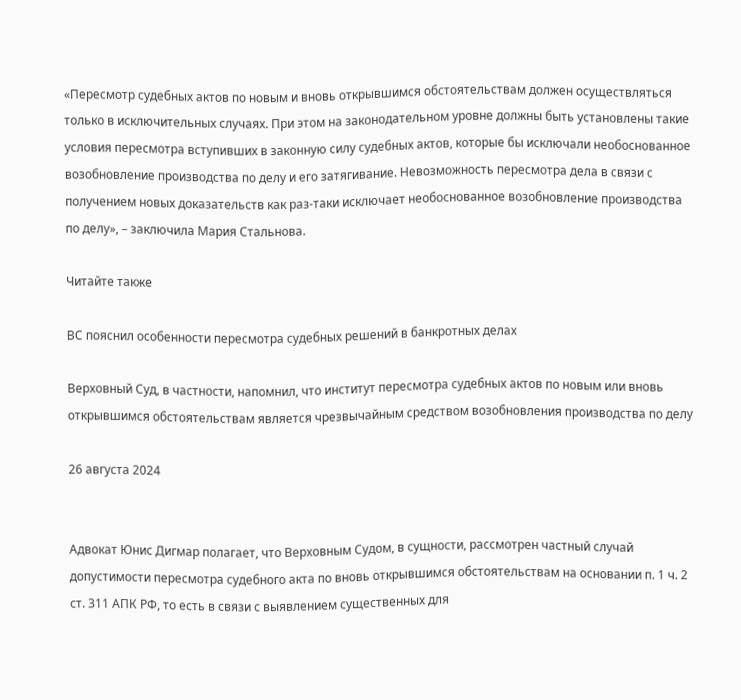«Пересмотр судебных актов по новым и вновь открывшимся обстоятельствам должен осуществляться только в исключительных случаях. При этом на законодательном уровне должны быть установлены такие условия пересмотра вступивших в законную силу судебных актов, которые бы исключали необоснованное возобновление производства по делу и его затягивание. Невозможность пересмотра дела в связи с получением новых доказательств как раз-таки исключает необоснованное возобновление производства по делу», – заключила Мария Стальнова.

Читайте также

ВС пояснил особенности пересмотра судебных решений в банкротных делах

Верховный Суд, в частности, напомнил, что институт пересмотра судебных актов по новым или вновь открывшимся обстоятельствам является чрезвычайным средством возобновления производства по делу

26 августа 2024


Адвокат Юнис Дигмар полагает, что Верховным Судом, в сущности, рассмотрен частный случай допустимости пересмотра судебного акта по вновь открывшимся обстоятельствам на основании п. 1 ч. 2 ст. 311 АПК РФ, то есть в связи с выявлением существенных для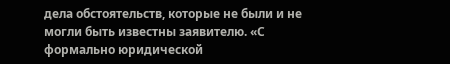дела обстоятельств, которые не были и не могли быть известны заявителю. «С формально юридической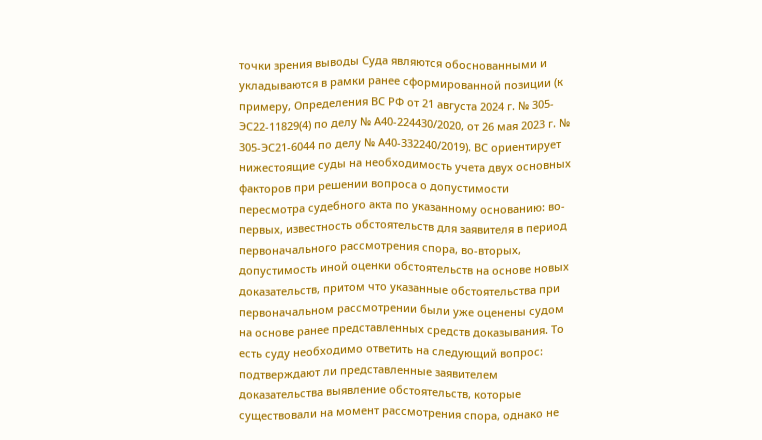точки зрения выводы Суда являются обоснованными и укладываются в рамки ранее сформированной позиции (к примеру, Определения ВС РФ от 21 августа 2024 г. № 305-ЭС22-11829(4) по делу № А40-224430/2020, от 26 мая 2023 г. № 305-ЭС21-6044 по делу № А40-332240/2019). ВС ориентирует нижестоящие суды на необходимость учета двух основных факторов при решении вопроса о допустимости пересмотра судебного акта по указанному основанию: во-первых, известность обстоятельств для заявителя в период первоначального рассмотрения спора, во-вторых, допустимость иной оценки обстоятельств на основе новых доказательств, притом что указанные обстоятельства при первоначальном рассмотрении были уже оценены судом на основе ранее представленных средств доказывания. То есть суду необходимо ответить на следующий вопрос: подтверждают ли представленные заявителем доказательства выявление обстоятельств, которые существовали на момент рассмотрения спора, однако не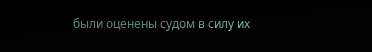были оценены судом в силу их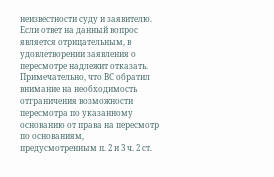неизвестности суду и заявителю. Если ответ на данный вопрос является отрицательным, в удовлетворении заявления о пересмотре надлежит отказать. Примечательно, что ВС обратил внимание на необходимость отграничения возможности пересмотра по указанному основанию от права на пересмотр по основаниям, предусмотренным п. 2 и 3 ч. 2 ст.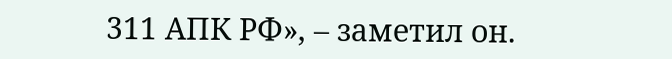311 АПК РФ», – заметил он.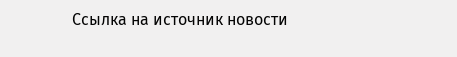Ссылка на источник новости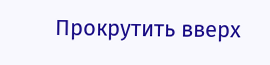Прокрутить вверх